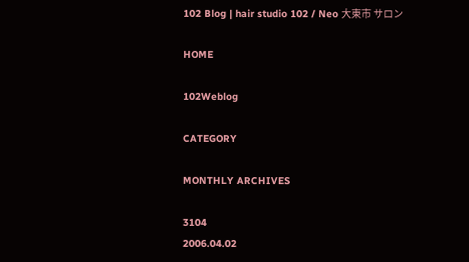102 Blog | hair studio 102 / Neo 大東市 サロン

HOME

102Weblog

CATEGORY

MONTHLY ARCHIVES

3104
2006.04.02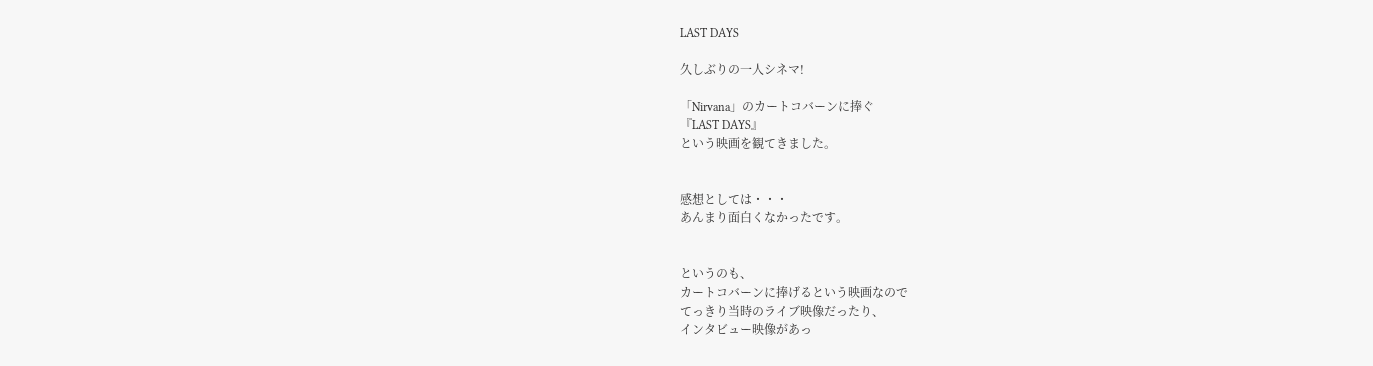LAST DAYS

久しぶりの一人シネマ!

「Nirvana」のカートコバーンに捧ぐ
『LAST DAYS』
という映画を観てきました。


感想としては・・・
あんまり面白くなかったです。


というのも、
カートコバーンに捧げるという映画なので
てっきり当時のライブ映像だったり、
インタビュー映像があっ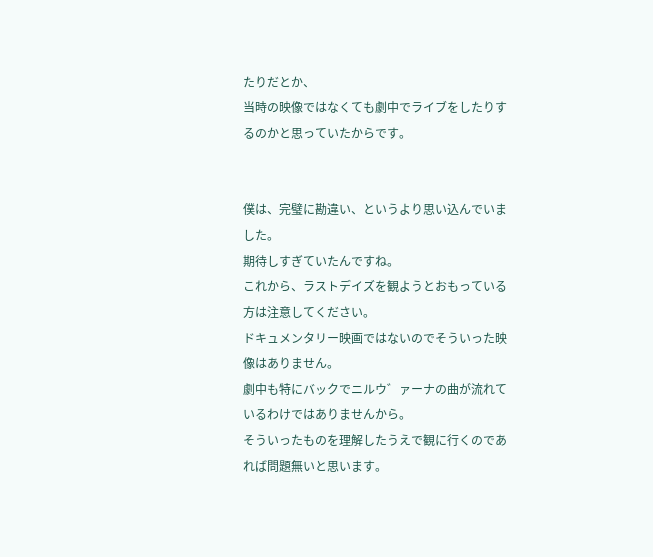たりだとか、
当時の映像ではなくても劇中でライブをしたりするのかと思っていたからです。


僕は、完璧に勘違い、というより思い込んでいました。
期待しすぎていたんですね。
これから、ラストデイズを観ようとおもっている方は注意してください。
ドキュメンタリー映画ではないのでそういった映像はありません。
劇中も特にバックでニルウ゛ァーナの曲が流れているわけではありませんから。
そういったものを理解したうえで観に行くのであれば問題無いと思います。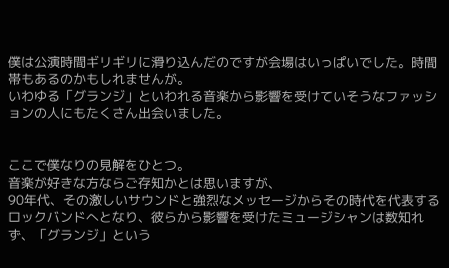僕は公演時間ギリギリに滑り込んだのですが会場はいっぱいでした。時間帯もあるのかもしれませんが。
いわゆる「グランジ」といわれる音楽から影響を受けていそうなファッションの人にもたくさん出会いました。


ここで僕なりの見解をひとつ。
音楽が好きな方ならご存知かとは思いますが、
90年代、その激しいサウンドと強烈なメッセージからその時代を代表するロックバンドへとなり、彼らから影響を受けたミュージシャンは数知れず、「グランジ」という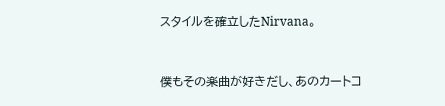スタイルを確立したNirvana。


僕もその楽曲が好きだし、あのカートコ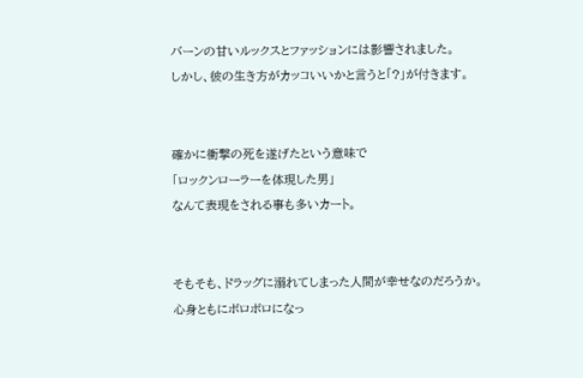バーンの甘いルックスとファッションには影響されました。
しかし、彼の生き方がカッコいいかと言うと「?」が付きます。


確かに衝撃の死を遂げたという意味で
「ロックンローラーを体現した男」
なんて表現をされる事も多いカート。


そもそも、ドラッグに溺れてしまった人間が幸せなのだろうか。
心身ともにボロボロになっ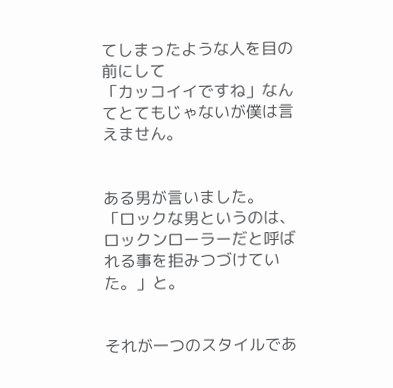てしまったような人を目の前にして
「カッコイイですね」なんてとてもじゃないが僕は言えません。


ある男が言いました。
「ロックな男というのは、ロックンローラーだと呼ばれる事を拒みつづけていた。」と。


それが一つのスタイルであ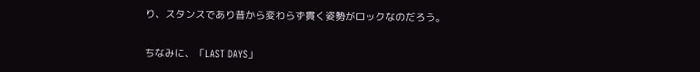り、スタンスであり昔から変わらず貫く姿勢がロックなのだろう。


ちなみに、「LAST DAYS」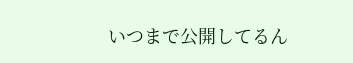いつまで公開してるん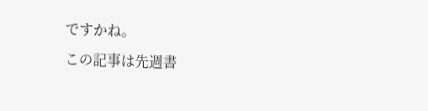ですかね。
この記事は先週書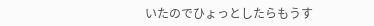いたのでひょっとしたらもうす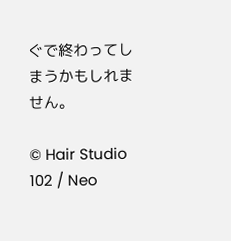ぐで終わってしまうかもしれません。

© Hair Studio 102 / Neo